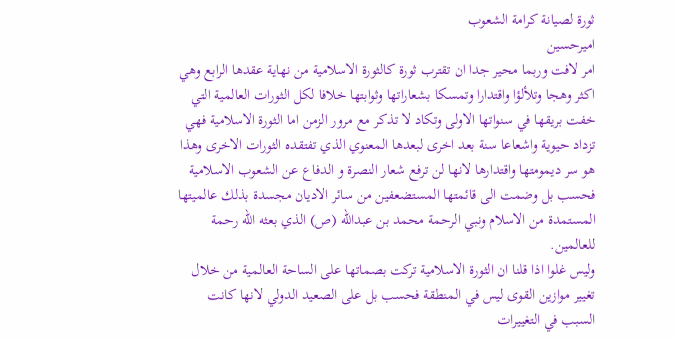ثورة لصيانة كرامة الشعوب
امیرحسین
امر لافت وربما محير جدا ان تقترب ثورة كالثورة الاسلامية من نهاية عقدها الرابع وهي اكثر وهجا وتلألؤا واقتدارا وتمسكا بشعاراتها وثوابتها خلافا لكل الثورات العالمية التي خفت بريقها في سنواتها الاولى وتكاد لا تذكر مع مرور الزمن اما الثورة الاسلامية فهي تزداد حيوية واشعاعا سنة بعد اخرى لبعدها المعنوي الذي تفتقده الثورات الاخرى وهذا هو سر ديمومتها واقتدارها لانها لن ترفع شعار النصرة و الدفاع عن الشعوب الاسلامية فحسب بل وضمت الى قائمتها المستضعفين من سائر الاديان مجسدة بذلك عالميتها المستمدة من الاسلام ونبي الرحمة محمد بن عبدالله (ص) الذي بعثه الله رحمة للعالمين.
وليس غلوا اذا قلنا ان الثورة الاسلامية تركت بصماتها على الساحة العالمية من خلال تغيير موازين القوى ليس في المنطقة فحسب بل على الصعيد الدولي لانها كانت السبب في التغييرات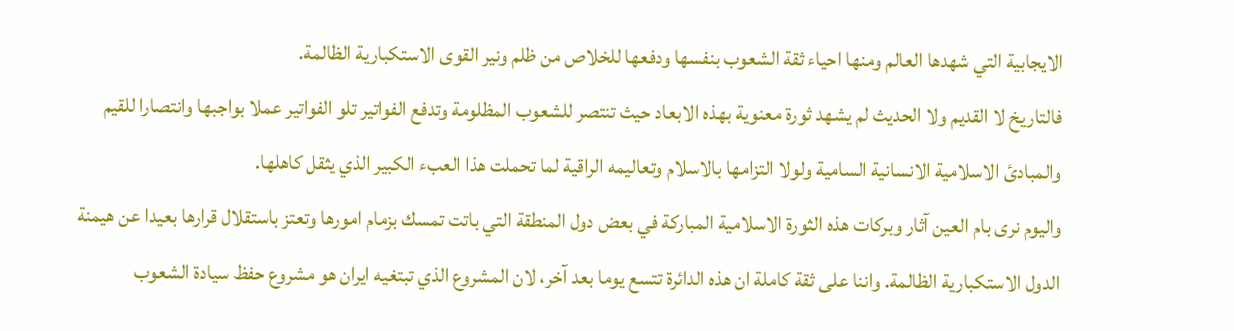الايجابية التي شهدها العالم ومنها احياء ثقة الشعوب بنفسها ودفعها للخلاص من ظلم ونير القوى الاستكبارية الظالمة.
فالتاريخ لا القديم ولا الحديث لم يشهد ثورة معنوية بهذه الابعاد حيث تنتصر للشعوب المظلومة وتدفع الفواتير تلو الفواتير عملا بواجبها وانتصارا للقيم والمبادئ الاسلامية الانسانية السامية ولولا التزامها بالاسلام وتعاليمه الراقية لما تحملت هذا العبء الكبير الذي يثقل كاهلها.
واليوم نرى بام العين آثار وبركات هذه الثورة الاسلامية المباركة في بعض دول المنطقة التي باتت تمسك بزمام امورها وتعتز باستقلال قرارها بعيدا عن هيمنة الدول الاستكبارية الظالمة. واننا على ثقة كاملة ان هذه الدائرة تتسع يوما بعد آخر، لان المشروع الذي تبتغيه ايران هو مشروع حفظ سيادة الشعوب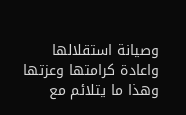وصيانة استقلالها واعادة كرامتها وعزتها وهذا ما يتلائم مع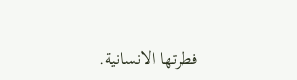فطرتها الانسانية.